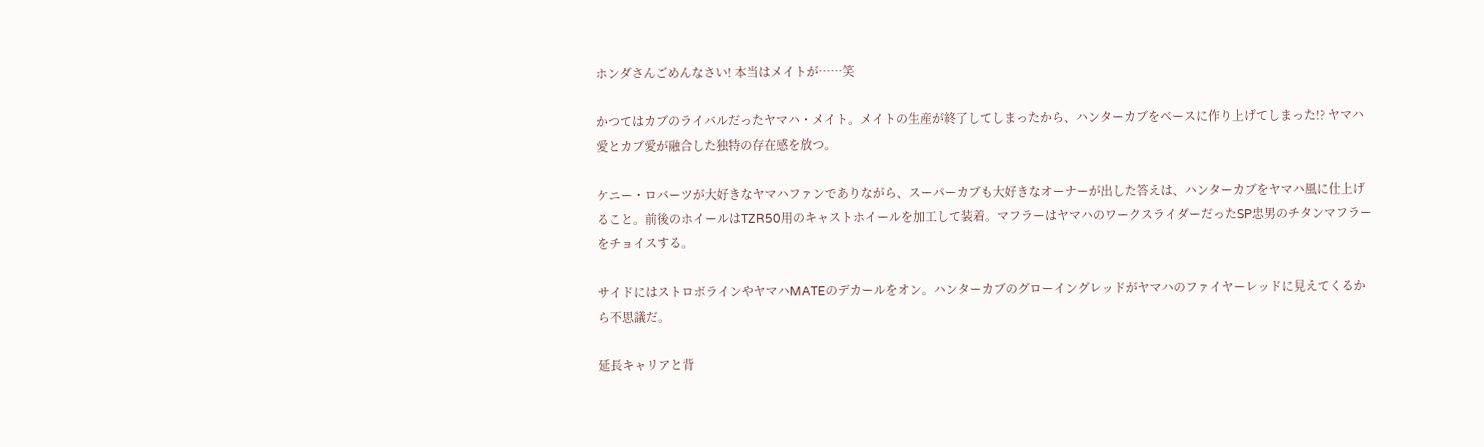ホンダさんごめんなさい! 本当はメイトが……笑

かつてはカブのライバルだったヤマハ・メイト。メイトの生産が終了してしまったから、ハンターカブをベースに作り上げてしまった!? ヤマハ愛とカブ愛が融合した独特の存在感を放つ。

ケニー・ロバーツが大好きなヤマハファンでありながら、スーパーカブも大好きなオーナーが出した答えは、ハンターカブをヤマハ風に仕上げること。前後のホイールはTZR50用のキャストホイールを加工して装着。マフラーはヤマハのワークスライダーだったSP忠男のチタンマフラーをチョイスする。

サイドにはストロボラインやヤマハMATEのデカールをオン。ハンターカブのグローイングレッドがヤマハのファイヤーレッドに見えてくるから不思議だ。

延長キャリアと背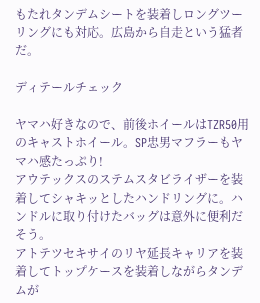もたれタンデムシートを装着しロングツーリングにも対応。広島から自走という猛者だ。

ディテールチェック

ヤマハ好きなので、前後ホイールはTZR50用のキャストホイール。SP忠男マフラーもヤマハ感たっぷり!
アウテックスのステムスタビライザーを装着してシャキッとしたハンドリングに。ハンドルに取り付けたバッグは意外に便利だそう。
アトテツセキサイのリヤ延長キャリアを装着してトップケースを装着しながらタンデムが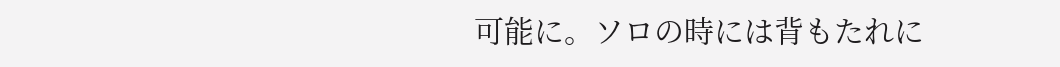可能に。ソロの時には背もたれに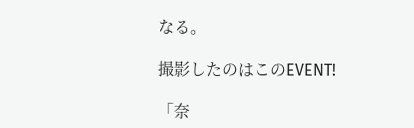なる。

撮影したのはこのEVENT!

「奈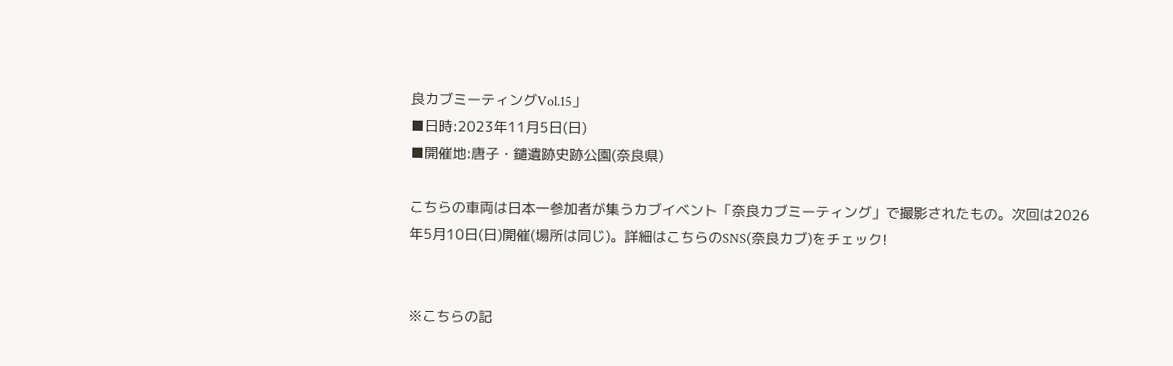良カブミーティングVol.15」
■日時:2023年11月5日(日)
■開催地:唐子・鑓遺跡史跡公園(奈良県)

こちらの車両は日本一参加者が集うカブイベント「奈良カブミーティング」で撮影されたもの。次回は2026年5月10日(日)開催(場所は同じ)。詳細はこちらのSNS(奈良カブ)をチェック!


※こちらの記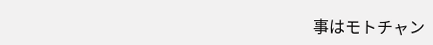事はモトチャン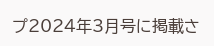プ2024年3月号に掲載さ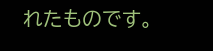れたものです。